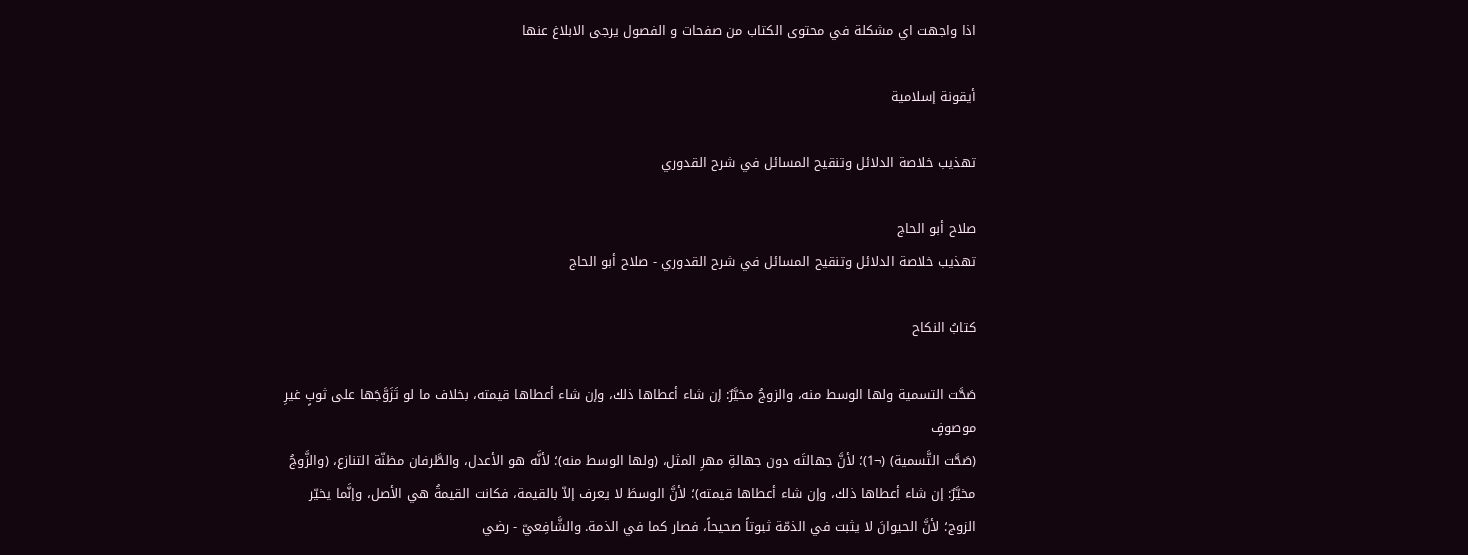اذا واجهت اي مشكلة في محتوى الكتاب من صفحات و الفصول يرجى الابلاغ عنها

أيقونة إسلامية

تهذيب خلاصة الدلائل وتنقيح المسائل في شرح القدوري

صلاح أبو الحاج
تهذيب خلاصة الدلائل وتنقيح المسائل في شرح القدوري - صلاح أبو الحاج

كتابُ النكاح

صَحَّت التسمية ولها الوسط منه، والزوجُ مخيَّرٌ: إن شاء أعطاها ذلك، وإن شاء أعطاها قيمته، بخلاف ما لو تَزَوَّجَها على ثوبٍ غيرِ موصوفٍ
(صَحَّت التَّسمية) (¬1)؛ لأنَّ جهالتَه دون جهالةِ مهرِ المثل، (ولها الوسط منه)؛ لأنَّه هو الأعدل، والطَّرفان مظنّة التنازع، (والزَّوجُ مخيَّرٌ: إن شاء أعطاها ذلك، وإن شاء أعطاها قيمته)؛ لأنَّ الوسطَ لا يعرف إلاّ بالقيمة، فكانت القيمةُ هي الأصل، وإنَّما يخيّر الزوج؛ لأنَّ الحيوانَ لا يثبت في الذمّة ثبوتاً صحيحاً، فصار كما في الذمة. والشَّافِعيّ - رضي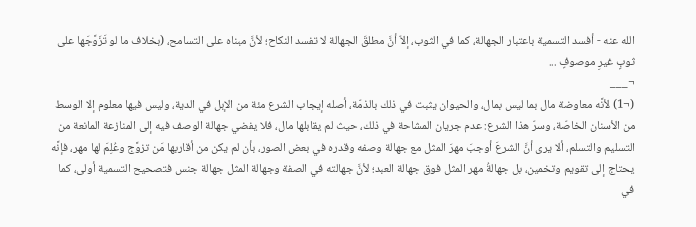الله عنه - أفسد التسمية باعتبار الجهالة، كما في الثوب، إلاّ أنَّ مطلقَ الجهالة لا تفسد النكاح؛ لأنَّ مبناه على التسامح، (بخلاف ما لو تَزَوَّجَها على ثوبٍ غيرِ موصوفٍ ...
¬___
(¬1) لأنَّه معاوضة مال بما ليس بمال، والحيوان يثبت في ذلك بالذمّة، أصله إيجاب الشرع مئة من الإبل في الدية، وليس فيها معلوم إلا الوسط من الأسنان الخاصّة، وسرّ هذا الشرع: عدم جريان المشاحة في ذلك، حيث لم يقابلها مال، فلا يفضي جهالة الوصف فيه إلى المنازعة المانعة من التسليم والتسلم، ألا يرى أنَّ الشرعَ أوجبَ مهرَ المثل مع جهالة وصفه وقدره في بعض الصور، بأن لم يكن من أقاربها مَن تزوَّج وعُلِمَ لها مهر، فإنَّه يحتاج إلى تقويم وتخمين، بل جهالةُ مهر المثل فوق جهالة العبد؛ لأنَّ جهالته في الصفة وجهالة المثل جهالة جنس فتصحيح التسمية أولى، كما في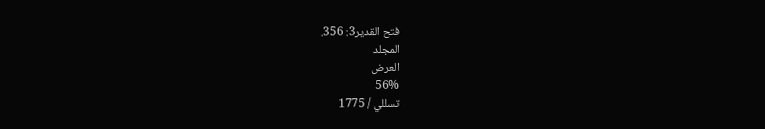فتح القدير3: 356.
المجلد
العرض
56%
تسللي / 1775